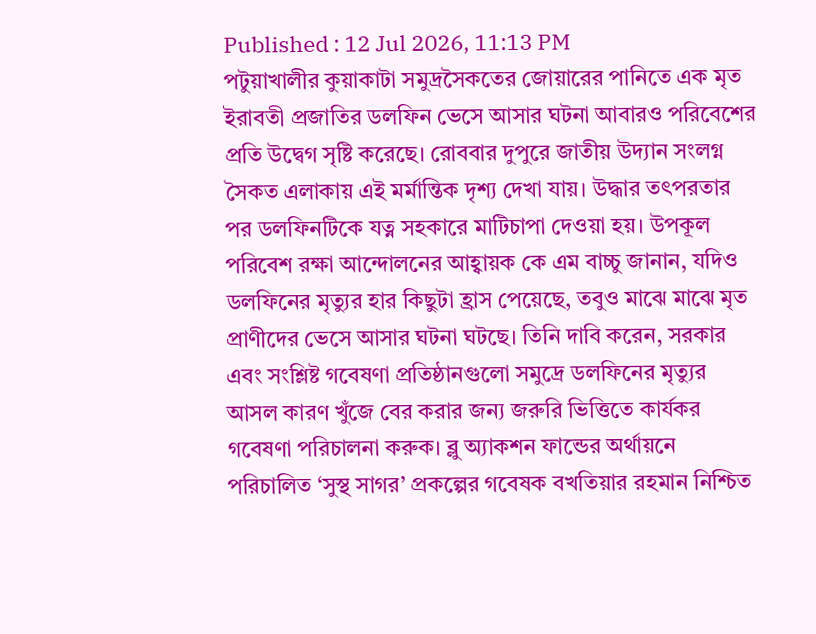Published : 12 Jul 2026, 11:13 PM
পটুয়াখালীর কুয়াকাটা সমুদ্রসৈকতের জোয়ারের পানিতে এক মৃত ইরাবতী প্রজাতির ডলফিন ভেসে আসার ঘটনা আবারও পরিবেশের প্রতি উদ্বেগ সৃষ্টি করেছে। রোববার দুপুরে জাতীয় উদ্যান সংলগ্ন সৈকত এলাকায় এই মর্মান্তিক দৃশ্য দেখা যায়। উদ্ধার তৎপরতার পর ডলফিনটিকে যত্ন সহকারে মাটিচাপা দেওয়া হয়। উপকূল পরিবেশ রক্ষা আন্দোলনের আহ্বায়ক কে এম বাচ্চু জানান, যদিও ডলফিনের মৃত্যুর হার কিছুটা হ্রাস পেয়েছে, তবুও মাঝে মাঝে মৃত প্রাণীদের ভেসে আসার ঘটনা ঘটছে। তিনি দাবি করেন, সরকার এবং সংশ্লিষ্ট গবেষণা প্রতিষ্ঠানগুলো সমুদ্রে ডলফিনের মৃত্যুর আসল কারণ খুঁজে বের করার জন্য জরুরি ভিত্তিতে কার্যকর গবেষণা পরিচালনা করুক। ব্লু অ্যাকশন ফান্ডের অর্থায়নে পরিচালিত ‘সুস্থ সাগর’ প্রকল্পের গবেষক বখতিয়ার রহমান নিশ্চিত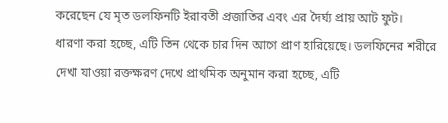করেছেন যে মৃত ডলফিনটি ইরাবতী প্রজাতির এবং এর দৈর্ঘ্য প্রায় আট ফুট।
ধারণা করা হচ্ছে, এটি তিন থেকে চার দিন আগে প্রাণ হারিয়েছে। ডলফিনের শরীরে দেখা যাওয়া রক্তক্ষরণ দেখে প্রাথমিক অনুমান করা হচ্ছে, এটি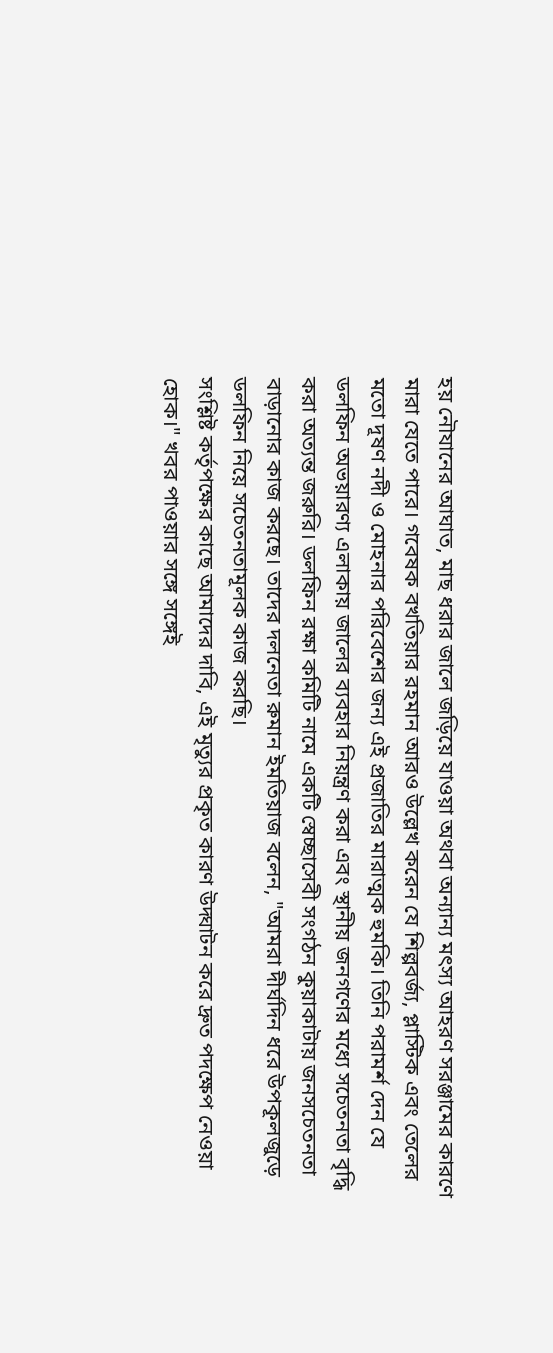হয় নৌযানের আঘাত, মাছ ধরার জালে জড়িয়ে যাওয়া অথবা অন্যান্য মৎস্য আহরণ সরঞ্জামের কারণে মারা যেতে পারে। গবেষক বখতিয়ার রহমান আরও উল্লেখ করেন যে শিল্পবর্জ্য, প্লাস্টিক এবং তেলের মতো দূষণ নদী ও মোহনার পরিবেশের জন্য এই প্রজাতির মারাত্মক হুমকি। তিনি পরামর্শ দেন যে ডলফিন অভয়ারণ্য এলাকায় জালের ব্যবহার নিয়ন্ত্রণ করা এবং স্থানীয় জনগণের মধ্যে সচেতনতা বৃদ্ধি করা অত্যন্ত জরুরি। ডলফিন রক্ষা কমিটি নামে একটি স্বেচ্ছাসেবী সংগঠন কুয়াকাটায় জনসচেতনতা বাড়ানোর কাজ করছে। তাদের দলনেতা রুমান ইমতিয়াজ বলেন, "আমরা দীর্ঘদিন ধরে উপকূলজুড়ে ডলফিন নিয়ে সচেতনতামূলক কাজ করছি।
সংশ্লিষ্ট কর্তৃপক্ষের কাছে আমাদের দাবি, এই মৃত্যুর প্রকৃত কারণ উদ্ঘাটন করে দ্রুত পদক্ষেপ নেওয়া হোক।" খবর পাওয়ার সঙ্গে সঙ্গেই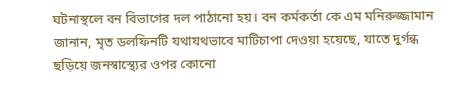ঘটনাস্থলে বন বিভাগের দল পাঠানো হয়। বন কর্মকর্তা কে এম মনিরুজ্জামান জানান, মৃত ডলফিনটি যথাযথভাবে মাটিচাপা দেওয়া হয়েছে, যাতে দুর্গন্ধ ছড়িয়ে জনস্বাস্থ্যের ওপর কোনো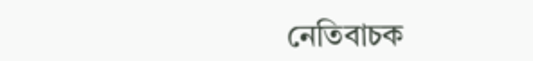নেতিবাচক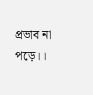প্রভাব না পড়ে।।